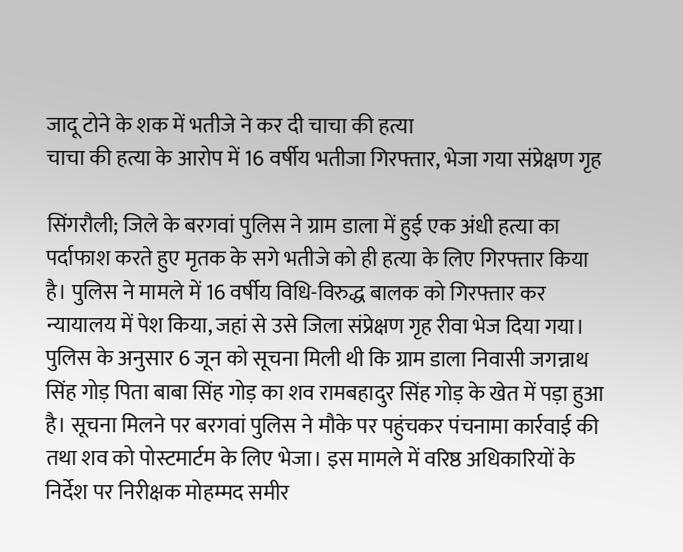जादू टोने के शक में भतीजे ने कर दी चाचा की हत्या
चाचा की हत्या के आरोप में 16 वर्षीय भतीजा गिरफ्तार, भेजा गया संप्रेक्षण गृह

सिंगरौली; जिले के बरगवां पुलिस ने ग्राम डाला में हुई एक अंधी हत्या का पर्दाफाश करते हुए मृतक के सगे भतीजे को ही हत्या के लिए गिरफ्तार किया है। पुलिस ने मामले में 16 वर्षीय विधि-विरुद्ध बालक को गिरफ्तार कर न्यायालय में पेश किया, जहां से उसे जिला संप्रेक्षण गृह रीवा भेज दिया गया।
पुलिस के अनुसार 6 जून को सूचना मिली थी कि ग्राम डाला निवासी जगन्नाथ सिंह गोड़ पिता बाबा सिंह गोड़ का शव रामबहादुर सिंह गोड़ के खेत में पड़ा हुआ है। सूचना मिलने पर बरगवां पुलिस ने मौके पर पहुंचकर पंचनामा कार्रवाई की तथा शव को पोस्टमार्टम के लिए भेजा। इस मामले में वरिष्ठ अधिकारियों के निर्देश पर निरीक्षक मोहम्मद समीर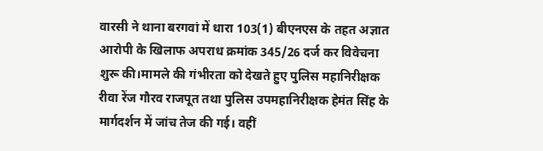वारसी ने थाना बरगवां में धारा 103(1) बीएनएस के तहत अज्ञात आरोपी के खिलाफ अपराध क्रमांक 345/26 दर्ज कर विवेचना शुरू की।मामले की गंभीरता को देखते हुए पुलिस महानिरीक्षक रीवा रेंज गौरव राजपूत तथा पुलिस उपमहानिरीक्षक हेमंत सिंह के मार्गदर्शन में जांच तेज की गई। वहीं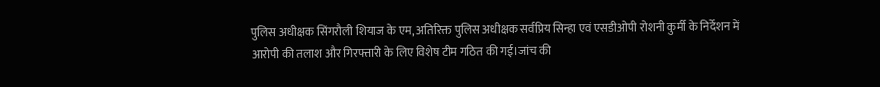पुलिस अधीक्षक सिंगरौली शियाज के एम, अतिरिक्त पुलिस अधीक्षक सर्वप्रिय सिन्हा एवं एसडीओपी रोशनी कुर्मी के निर्देशन में आरोपी की तलाश और गिरफ्तारी के लिए विशेष टीम गठित की गई।जांच की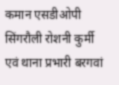कमान एसडीओपी सिंगरौली रोशनी कुर्मी एवं थाना प्रभारी बरगवां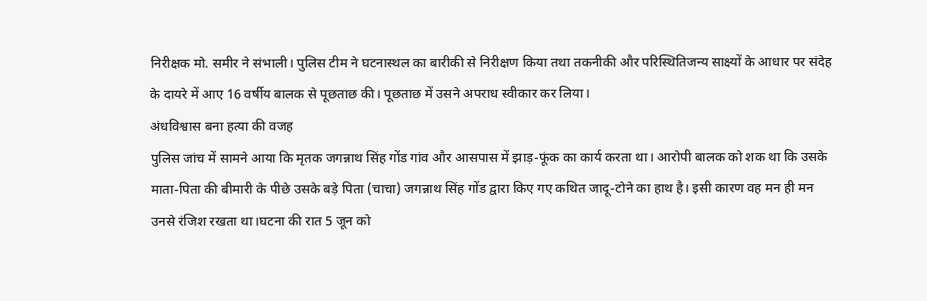निरीक्षक मो. समीर ने संभाली। पुलिस टीम ने घटनास्थल का बारीकी से निरीक्षण किया तथा तकनीकी और परिस्थितिजन्य साक्ष्यों के आधार पर संदेह के दायरे में आए 16 वर्षीय बालक से पूछताछ की। पूछताछ में उसने अपराध स्वीकार कर लिया।
अंधविश्वास बना हत्या की वजह
पुलिस जांच में सामने आया कि मृतक जगन्नाथ सिंह गोंड गांव और आसपास में झाड़-फूंक का कार्य करता था। आरोपी बालक को शक था कि उसके माता-पिता की बीमारी के पीछे उसके बड़े पिता (चाचा) जगन्नाथ सिंह गोंड द्वारा किए गए कथित जादू-टोने का हाथ है। इसी कारण वह मन ही मन उनसे रंजिश रखता था।घटना की रात 5 जून को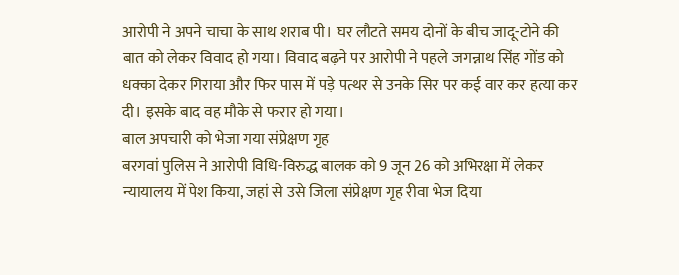आरोपी ने अपने चाचा के साथ शराब पी। घर लौटते समय दोनों के बीच जादू-टोने की बात को लेकर विवाद हो गया। विवाद बढ़ने पर आरोपी ने पहले जगन्नाथ सिंह गोंड को धक्का देकर गिराया और फिर पास में पड़े पत्थर से उनके सिर पर कई वार कर हत्या कर दी। इसके बाद वह मौके से फरार हो गया।
बाल अपचारी को भेजा गया संप्रेक्षण गृह
बरगवां पुलिस ने आरोपी विधि-विरुद्ध बालक को 9 जून 26 को अभिरक्षा में लेकर न्यायालय में पेश किया, जहां से उसे जिला संप्रेक्षण गृह रीवा भेज दिया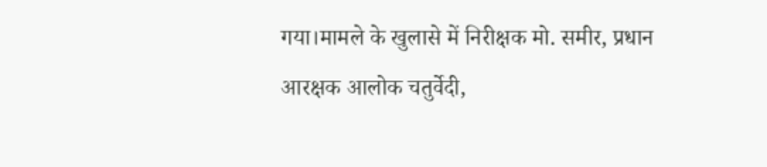गया।मामले के खुलासे में निरीक्षक मो. समीर, प्रधान आरक्षक आलोक चतुर्वेदी,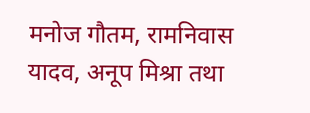मनोज गौतम, रामनिवास यादव, अनूप मिश्रा तथा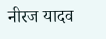नीरज यादव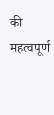की महत्वपूर्ण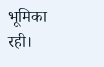भूमिका रही।